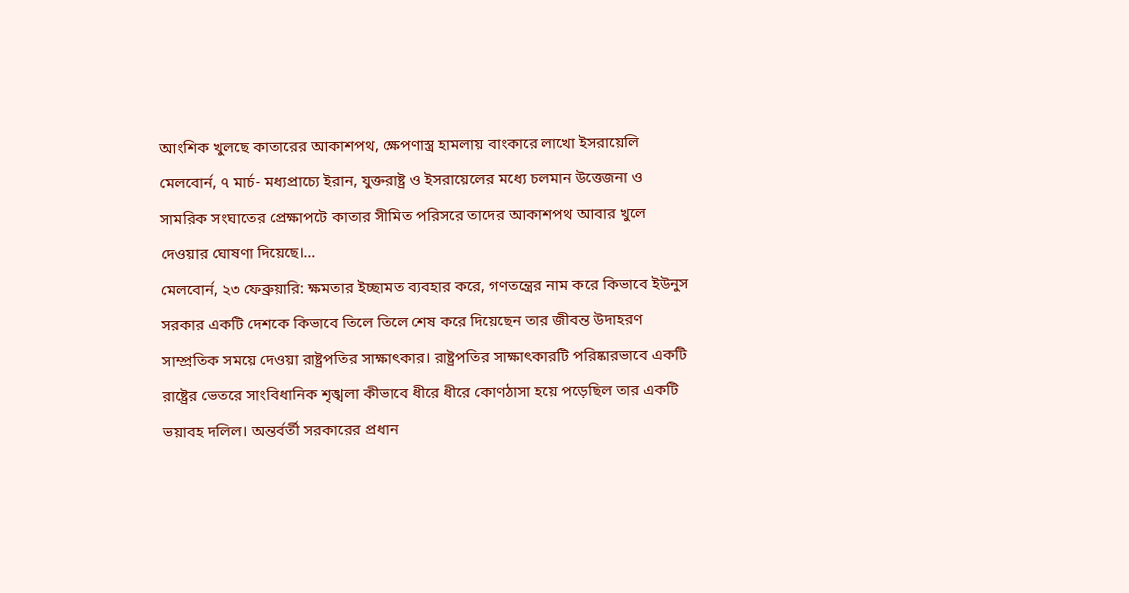আংশিক খুলছে কাতারের আকাশপথ, ক্ষেপণাস্ত্র হামলায় বাংকারে লাখো ইসরায়েলি
মেলবোর্ন, ৭ মার্চ- মধ্যপ্রাচ্যে ইরান, যুক্তরাষ্ট্র ও ইসরায়েলের মধ্যে চলমান উত্তেজনা ও সামরিক সংঘাতের প্রেক্ষাপটে কাতার সীমিত পরিসরে তাদের আকাশপথ আবার খুলে দেওয়ার ঘোষণা দিয়েছে।…
মেলবোর্ন, ২৩ ফেব্রুয়ারি: ক্ষমতার ইচ্ছামত ব্যবহার করে, গণতন্ত্রের নাম করে কিভাবে ইউনুস সরকার একটি দেশকে কিভাবে তিলে তিলে শেষ করে দিয়েছেন তার জীবন্ত উদাহরণ সাম্প্রতিক সময়ে দেওয়া রাষ্ট্রপতির সাক্ষাৎকার। রাষ্ট্রপতির সাক্ষাৎকারটি পরিষ্কারভাবে একটি রাষ্ট্রের ভেতরে সাংবিধানিক শৃঙ্খলা কীভাবে ধীরে ধীরে কোণঠাসা হয়ে পড়েছিল তার একটি ভয়াবহ দলিল। অন্তর্বর্তী সরকারের প্রধান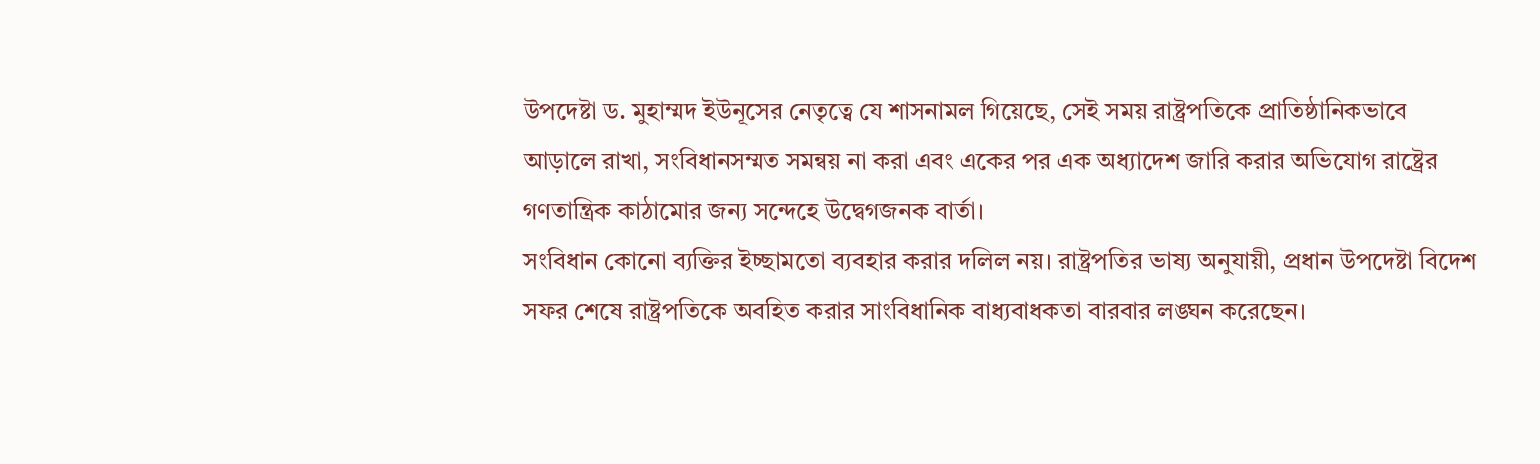উপদেষ্টা ড. মুহাম্মদ ইউনূসের নেতৃত্বে যে শাসনামল গিয়েছে, সেই সময় রাষ্ট্রপতিকে প্রাতিষ্ঠানিকভাবে আড়ালে রাখা, সংবিধানসম্মত সমন্বয় না করা এবং একের পর এক অধ্যাদেশ জারি করার অভিযোগ রাষ্ট্রের গণতান্ত্রিক কাঠামোর জন্য সন্দেহে উদ্বেগজনক বার্তা।
সংবিধান কোনো ব্যক্তির ইচ্ছামতো ব্যবহার করার দলিল নয়। রাষ্ট্রপতির ভাষ্য অনুযায়ী, প্রধান উপদেষ্টা বিদেশ সফর শেষে রাষ্ট্রপতিকে অবহিত করার সাংবিধানিক বাধ্যবাধকতা বারবার লঙ্ঘন করেছেন।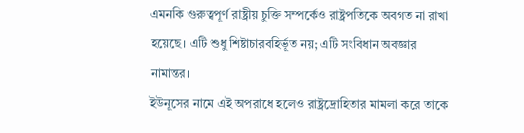এমনকি গুরুত্বপূর্ণ রাষ্ট্রীয় চুক্তি সম্পর্কেও রাষ্ট্রপতিকে অবগত না রাখা হয়েছে। এটি শুধু শিষ্টাচারবহির্ভূত নয়; এটি সংবিধান অবজ্ঞার নামান্তর।
ইউনূসের নামে এই অপরাধে হলেও রাষ্ট্রদ্রোহিতার মামলা করে তাকে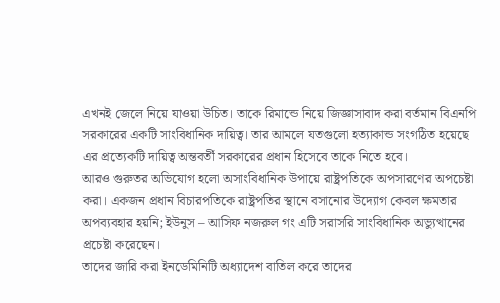এখনই জেলে নিয়ে যাওয়া উচিত। তাকে রিমান্ডে নিয়ে জিজ্ঞাসাবাদ করা বর্তমান বিএনপি সরকারের একটি সাংবিধানিক দায়িত্ব। তার আমলে যতগুলো হত্যাকান্ড সংগঠিত হয়েছে এর প্রত্যেকটি দায়িত্ব অন্তবর্তী সরকারের প্রধান হিসেবে তাকে নিতে হবে।
আরও গুরুতর অভিযোগ হলো অসাংবিধানিক উপায়ে রাষ্ট্রপতিকে অপসারণের অপচেষ্টা করা। একজন প্রধান বিচারপতিকে রাষ্ট্রপতির স্থানে বসানোর উদ্যোগ কেবল ক্ষমতার অপব্যবহার হয়নি; ইউনুস – আসিফ নজরুল গং এটি সরাসরি সাংবিধানিক অভ্যুত্থানের প্রচেষ্টা করেছেন।
তাদের জারি করা ইনডেমিনিটি অধ্যাদেশ বাতিল করে তাদের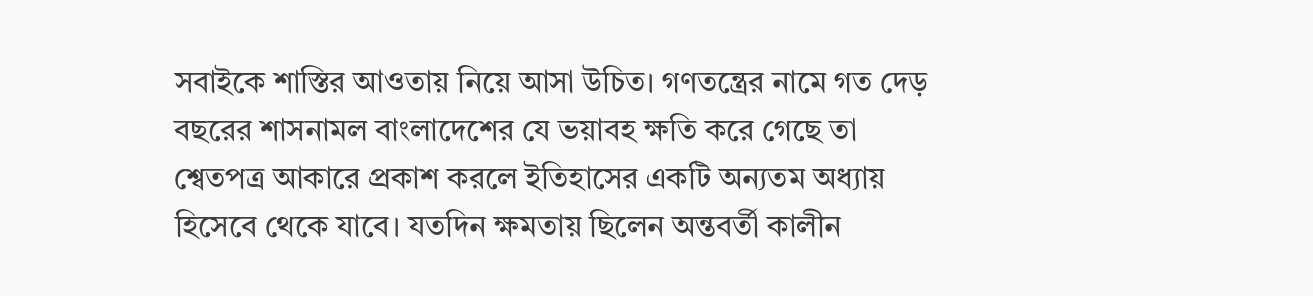সবাইকে শাস্তির আওতায় নিয়ে আসা উচিত। গণতন্ত্রের নামে গত দেড় বছরের শাসনামল বাংলাদেশের যে ভয়াবহ ক্ষতি করে গেছে তা শ্বেতপত্র আকারে প্রকাশ করলে ইতিহাসের একটি অন্যতম অধ্যায় হিসেবে থেকে যাবে। যতদিন ক্ষমতায় ছিলেন অন্তবর্তী কালীন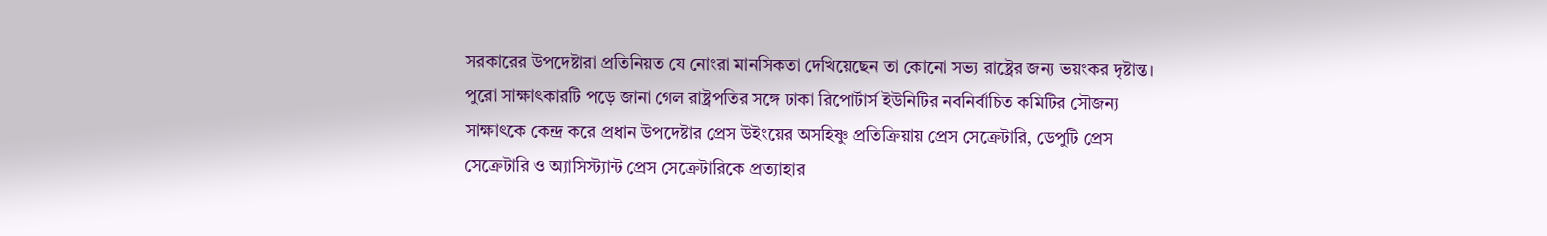সরকারের উপদেষ্টারা প্রতিনিয়ত যে নোংরা মানসিকতা দেখিয়েছেন তা কোনো সভ্য রাষ্ট্রের জন্য ভয়ংকর দৃষ্টান্ত।
পুরো সাক্ষাৎকারটি পড়ে জানা গেল রাষ্ট্রপতির সঙ্গে ঢাকা রিপোর্টার্স ইউনিটির নবনির্বাচিত কমিটির সৌজন্য সাক্ষাৎকে কেন্দ্র করে প্রধান উপদেষ্টার প্রেস উইংয়ের অসহিষ্ণু প্রতিক্রিয়ায় প্রেস সেক্রেটারি, ডেপুটি প্রেস সেক্রেটারি ও অ্যাসিস্ট্যান্ট প্রেস সেক্রেটারিকে প্রত্যাহার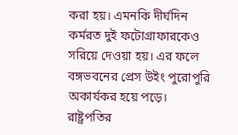করা হয়। এমনকি দীর্ঘদিন কর্মরত দুই ফটোগ্রাফারকেও সরিয়ে দেওয়া হয়। এর ফলে বঙ্গভবনের প্রেস উইং পুরোপুরি অকার্যকর হয়ে পড়ে। রাষ্ট্রপতির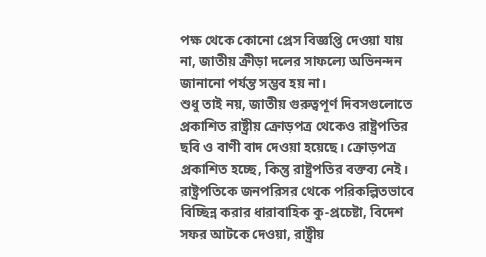পক্ষ থেকে কোনো প্রেস বিজ্ঞপ্তি দেওয়া যায় না, জাতীয় ক্রীড়া দলের সাফল্যে অভিনন্দন জানানো পর্যন্ত সম্ভব হয় না।
শুধু তাই নয়, জাতীয় গুরুত্বপূর্ণ দিবসগুলোতে প্রকাশিত রাষ্ট্রীয় ক্রোড়পত্র থেকেও রাষ্ট্রপতির ছবি ও বাণী বাদ দেওয়া হয়েছে। ক্রোড়পত্র প্রকাশিত হচ্ছে, কিন্তু রাষ্ট্রপতির বক্তব্য নেই।
রাষ্ট্রপতিকে জনপরিসর থেকে পরিকল্পিতভাবে বিচ্ছিন্ন করার ধারাবাহিক কু-প্রচেষ্টা, বিদেশ সফর আটকে দেওয়া, রাষ্ট্রীয়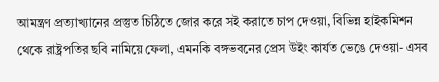আমন্ত্রণ প্রত্যাখ্যানের প্রস্তুত চিঠিতে জোর করে সই করাতে চাপ দেওয়া, বিভিন্ন হাইকমিশন থেকে রাষ্ট্রপতির ছবি নামিয়ে ফেলা, এমনকি বঙ্গভবনের প্রেস উইং কার্যত ভেঙে দেওয়া- এসব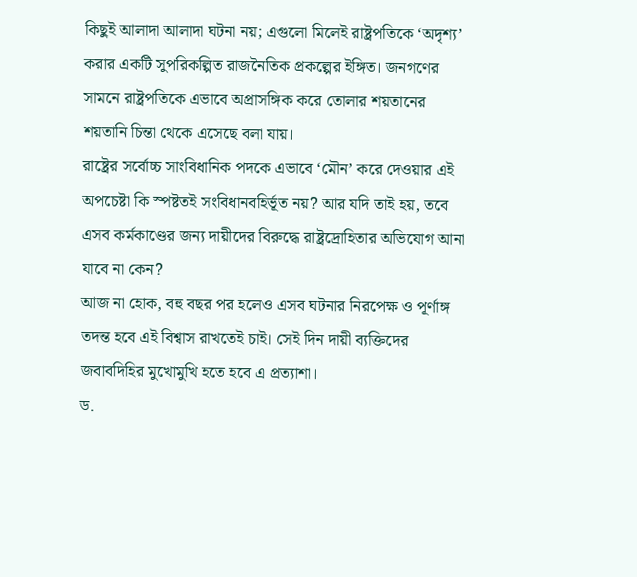কিছুই আলাদা আলাদা ঘটনা নয়; এগুলো মিলেই রাষ্ট্রপতিকে ‘অদৃশ্য’ করার একটি সুপরিকল্পিত রাজনৈতিক প্রকল্পের ইঙ্গিত। জনগণের সামনে রাষ্ট্রপতিকে এভাবে অপ্রাসঙ্গিক করে তোলার শয়তানের শয়তানি চিন্তা থেকে এসেছে বলা যায়।
রাষ্ট্রের সর্বোচ্চ সাংবিধানিক পদকে এভাবে ‘মৌন’ করে দেওয়ার এই অপচেষ্টা কি স্পষ্টতই সংবিধানবহির্ভূত নয়? আর যদি তাই হয়, তবে এসব কর্মকাণ্ডের জন্য দায়ীদের বিরুদ্ধে রাষ্ট্রদ্রোহিতার অভিযোগ আনা যাবে না কেন?
আজ না হোক, বহু বছর পর হলেও এসব ঘটনার নিরপেক্ষ ও পূর্ণাঙ্গ তদন্ত হবে এই বিশ্বাস রাখতেই চাই। সেই দিন দায়ী ব্যক্তিদের জবাবদিহির মুখোমুখি হতে হবে এ প্রত্যাশা।
ড.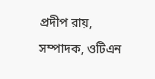প্রদীপ রায়,
সম্পাদক, ওটিএন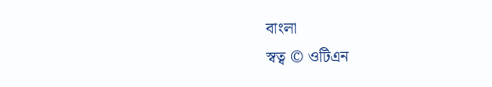বাংলা
স্বত্ব © ওটিএন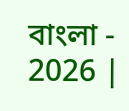বাংলা - 2026 |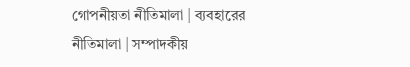গোপনীয়তা নীতিমালা | ব্যবহারের নীতিমালা | সম্পাদকীয়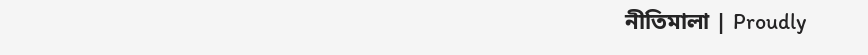নীতিমালা | Proudly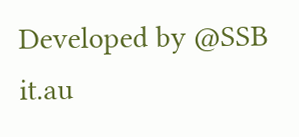Developed by @SSB it.au